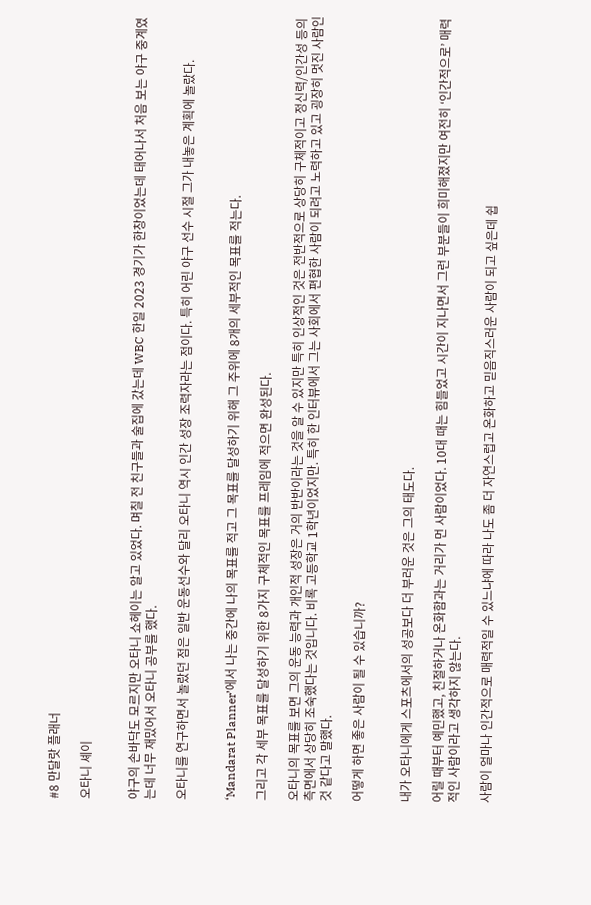#8 만달랏 플래너

오타니 셰이


야구의 손바닥도 모르지만 오타니 쇼헤이는 알고 있었다. 며칠 전 친구들과 술집에 갔는데 WBC 한일 2023 경기가 한창이었는데 태어나서 처음 보는 야구 중계였는데 너무 재밌어서 오타니 공부를 했다.

오타니를 연구하면서 놀랐던 점은 일반 운동선수와 달리 오타니 역시 인간 성장 조력자라는 점이다. 특히 어린 야구 선수 시절 그가 내놓은 계획에 놀랐다.


‘Mandarat Planner’에서 나는 중간에 나의 목표를 적고 그 목표를 달성하기 위해 그 주위에 8개의 세부적인 목표를 적는다.

그리고 각 세부 목표를 달성하기 위한 8가지 구체적인 목표를 프레임에 적으면 완성된다.

오타니의 목표를 보면 그의 운동 능력과 개인적 성장은 거의 반반이라는 것을 알 수 있지만 특히 인상적인 것은 전반적으로 상당히 구체적이고 정신력/인간성 등의 측면에서 상당히 조숙했다는 것입니다. 비록 고등학교 1학년이었지만. 특히 한 인터뷰에서 그는 사회에서 편협한 사람이 되려고 노력하고 있고 굉장히 멋진 사람인 것 같다고 말했다.

어떻게 하면 좋은 사람이 될 수 있습니까?


내가 오타니에게 스포츠에서의 성공보다 더 부러운 것은 그의 태도다.

어릴 때부터 예민했고, 친절하거나 온화함과는 거리가 먼 사람이었다. 10대 때는 힘들었고 시간이 지나면서 그런 부분들이 희미해졌지만 여전히 ‘인간적으로’ 매력적인 사람이라고 생각하지 않는다.

사람이 얼마나 인간적으로 매력적일 수 있느냐에 따라 나도 좀 더 자연스럽고 온화하고 믿음직스러운 사람이 되고 싶은데 쉽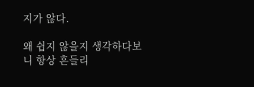지가 않다.

왜 쉽지 않을지 생각하다보니 항상 흔들리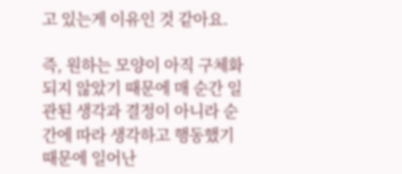고 있는게 이유인 것 같아요.

즉, 원하는 모양이 아직 구체화되지 않았기 때문에 매 순간 일관된 생각과 결정이 아니라 순간에 따라 생각하고 행동했기 때문에 일어난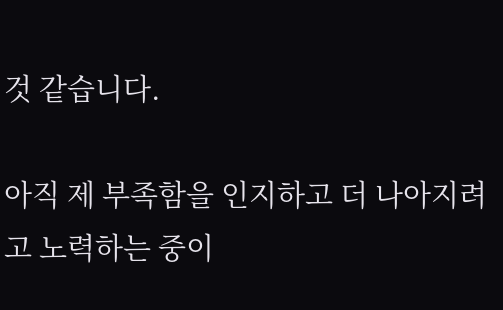것 같습니다.

아직 제 부족함을 인지하고 더 나아지려고 노력하는 중이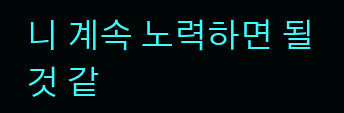니 계속 노력하면 될 것 같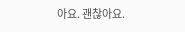아요. 괜찮아요.